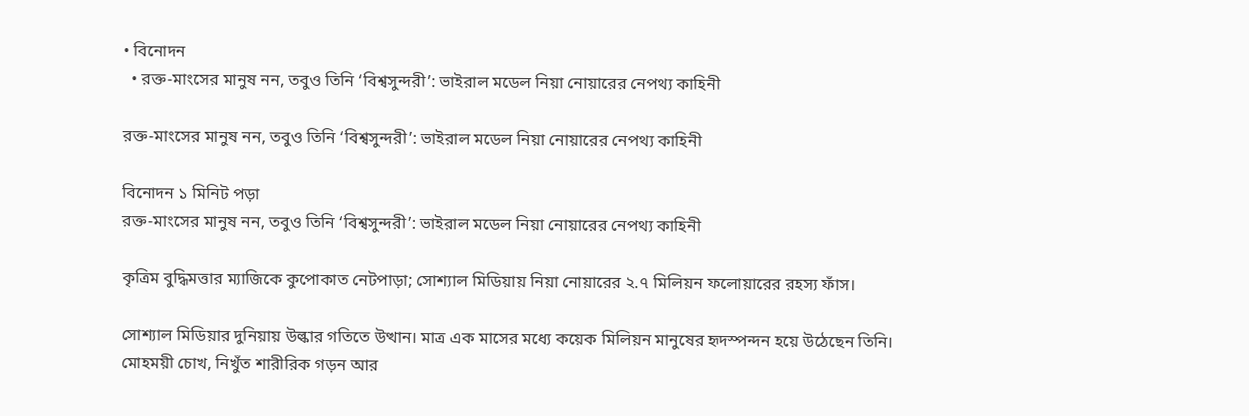• বিনোদন
  • রক্ত-মাংসের মানুষ নন, তবুও তিনি ‘বিশ্বসুন্দরী’: ভাইরাল মডেল নিয়া নোয়ারের নেপথ্য কাহিনী

রক্ত-মাংসের মানুষ নন, তবুও তিনি ‘বিশ্বসুন্দরী’: ভাইরাল মডেল নিয়া নোয়ারের নেপথ্য কাহিনী

বিনোদন ১ মিনিট পড়া
রক্ত-মাংসের মানুষ নন, তবুও তিনি ‘বিশ্বসুন্দরী’: ভাইরাল মডেল নিয়া নোয়ারের নেপথ্য কাহিনী

কৃত্রিম বুদ্ধিমত্তার ম্যাজিকে কুপোকাত নেটপাড়া; সোশ্যাল মিডিয়ায় নিয়া নোয়ারের ২.৭ মিলিয়ন ফলোয়ারের রহস্য ফাঁস।

সোশ্যাল মিডিয়ার দুনিয়ায় উল্কার গতিতে উত্থান। মাত্র এক মাসের মধ্যে কয়েক মিলিয়ন মানুষের হৃদস্পন্দন হয়ে উঠেছেন তিনি। মোহময়ী চোখ, নিখুঁত শারীরিক গড়ন আর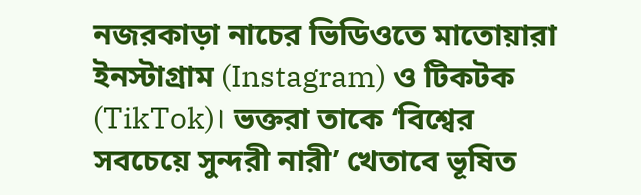নজরকাড়া নাচের ভিডিওতে মাতোয়ারা ইনস্টাগ্রাম (Instagram) ও টিকটক (TikTok)। ভক্তরা তাকে ‘বিশ্বের সবচেয়ে সুন্দরী নারী’ খেতাবে ভূষিত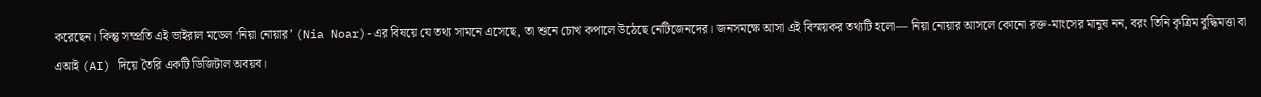করেছেন। কিন্তু সম্প্রতি এই ভাইরাল মডেল ‘নিয়া নোয়ার’ (Nia Noar)-এর বিষয়ে যে তথ্য সামনে এসেছে, তা শুনে চোখ কপালে উঠেছে নেটিজেনদের। জনসমক্ষে আসা এই বিস্ময়কর তথ্যটি হলো— নিয়া নোয়ার আসলে কোনো রক্ত-মাংসের মানুষ নন, বরং তিনি কৃত্রিম বুদ্ধিমত্তা বা এআই (AI) দিয়ে তৈরি একটি ডিজিটাল অবয়ব।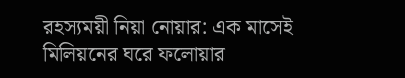রহস্যময়ী নিয়া নোয়ার: এক মাসেই মিলিয়নের ঘরে ফলোয়ার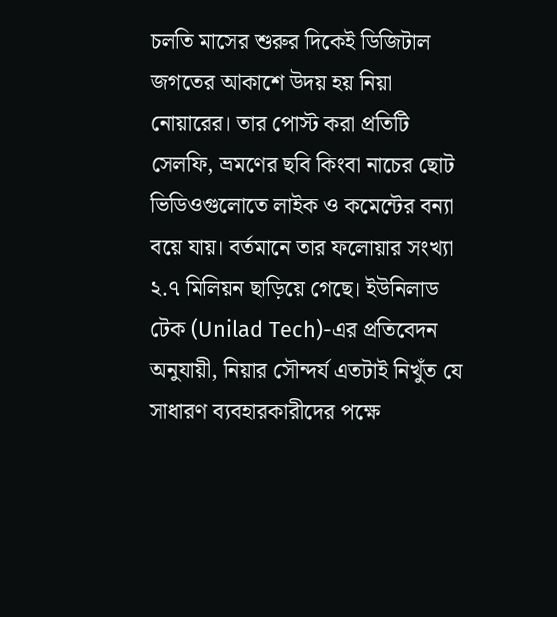চলতি মাসের শুরুর দিকেই ডিজিটাল জগতের আকাশে উদয় হয় নিয়া নোয়ারের। তার পোস্ট করা প্রতিটি সেলফি, ভ্রমণের ছবি কিংবা নাচের ছোট ভিডিওগুলোতে লাইক ও কমেন্টের বন্যা বয়ে যায়। বর্তমানে তার ফলোয়ার সংখ্যা ২.৭ মিলিয়ন ছাড়িয়ে গেছে। ইউনিলাড টেক (Unilad Tech)-এর প্রতিবেদন অনুযায়ী, নিয়ার সৌন্দর্য এতটাই নিখুঁত যে সাধারণ ব্যবহারকারীদের পক্ষে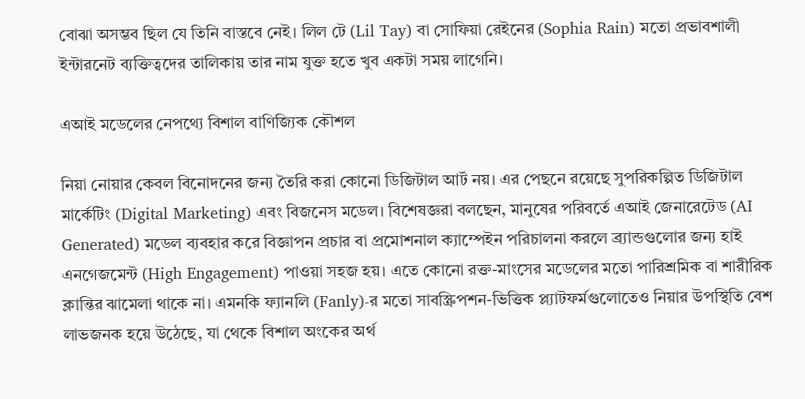বোঝা অসম্ভব ছিল যে তিনি বাস্তবে নেই। লিল টে (Lil Tay) বা সোফিয়া রেইনের (Sophia Rain) মতো প্রভাবশালী ইন্টারনেট ব্যক্তিত্বদের তালিকায় তার নাম যুক্ত হতে খুব একটা সময় লাগেনি।

এআই মডেলের নেপথ্যে বিশাল বাণিজ্যিক কৌশল

নিয়া নোয়ার কেবল বিনোদনের জন্য তৈরি করা কোনো ডিজিটাল আর্ট নয়। এর পেছনে রয়েছে সুপরিকল্পিত ডিজিটাল মার্কেটিং (Digital Marketing) এবং বিজনেস মডেল। বিশেষজ্ঞরা বলছেন, মানুষের পরিবর্তে এআই জেনারেটেড (AI Generated) মডেল ব্যবহার করে বিজ্ঞাপন প্রচার বা প্রমোশনাল ক্যাম্পেইন পরিচালনা করলে ব্র্যান্ডগুলোর জন্য হাই এনগেজমেন্ট (High Engagement) পাওয়া সহজ হয়। এতে কোনো রক্ত-মাংসের মডেলের মতো পারিশ্রমিক বা শারীরিক ক্লান্তির ঝামেলা থাকে না। এমনকি ফ্যানলি (Fanly)-র মতো সাবস্ক্রিপশন-ভিত্তিক প্ল্যাটফর্মগুলোতেও নিয়ার উপস্থিতি বেশ লাভজনক হয়ে উঠেছে, যা থেকে বিশাল অংকের অর্থ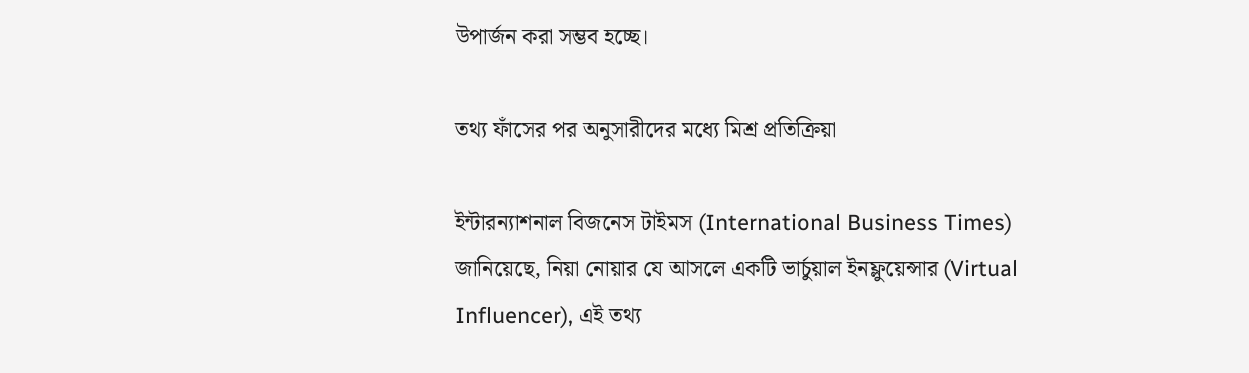উপার্জন করা সম্ভব হচ্ছে।

তথ্য ফাঁসের পর অনুসারীদের মধ্যে মিশ্র প্রতিক্রিয়া

ইন্টারন্যাশনাল বিজনেস টাইমস (International Business Times) জানিয়েছে, নিয়া নোয়ার যে আসলে একটি ভার্চুয়াল ইনফ্লুয়েন্সার (Virtual Influencer), এই তথ্য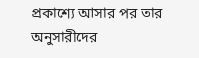প্রকাশ্যে আসার পর তার অনুসারীদের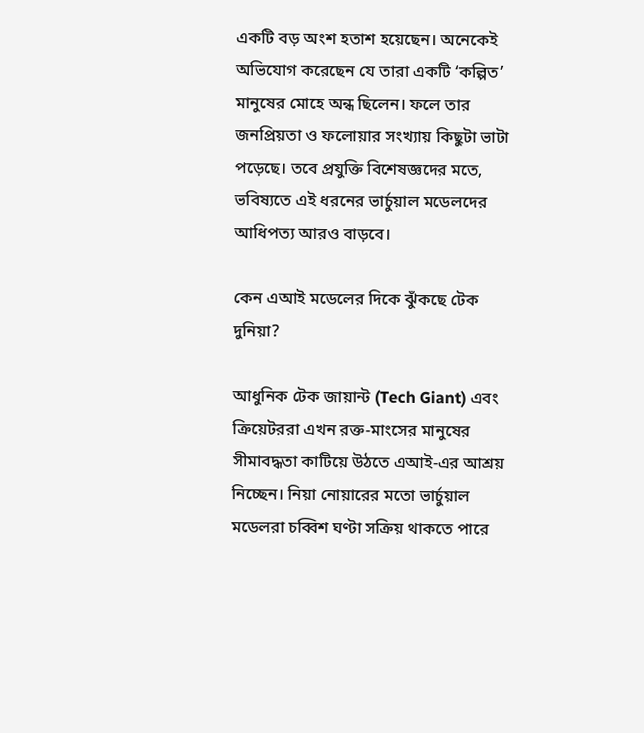একটি বড় অংশ হতাশ হয়েছেন। অনেকেই অভিযোগ করেছেন যে তারা একটি ‘কল্পিত’ মানুষের মোহে অন্ধ ছিলেন। ফলে তার জনপ্রিয়তা ও ফলোয়ার সংখ্যায় কিছুটা ভাটা পড়েছে। তবে প্রযুক্তি বিশেষজ্ঞদের মতে, ভবিষ্যতে এই ধরনের ভার্চুয়াল মডেলদের আধিপত্য আরও বাড়বে।

কেন এআই মডেলের দিকে ঝুঁকছে টেক দুনিয়া?

আধুনিক টেক জায়ান্ট (Tech Giant) এবং ক্রিয়েটররা এখন রক্ত-মাংসের মানুষের সীমাবদ্ধতা কাটিয়ে উঠতে এআই-এর আশ্রয় নিচ্ছেন। নিয়া নোয়ারের মতো ভার্চুয়াল মডেলরা চব্বিশ ঘণ্টা সক্রিয় থাকতে পারে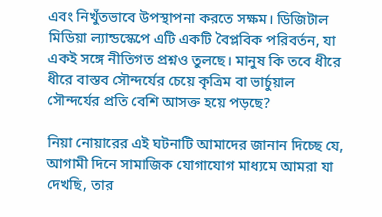এবং নিখুঁতভাবে উপস্থাপনা করতে সক্ষম। ডিজিটাল মিডিয়া ল্যান্ডস্কেপে এটি একটি বৈপ্লবিক পরিবর্তন, যা একই সঙ্গে নীতিগত প্রশ্নও তুলছে। মানুষ কি তবে ধীরে ধীরে বাস্তব সৌন্দর্যের চেয়ে কৃত্রিম বা ভার্চুয়াল সৌন্দর্যের প্রতি বেশি আসক্ত হয়ে পড়ছে?

নিয়া নোয়ারের এই ঘটনাটি আমাদের জানান দিচ্ছে যে, আগামী দিনে সামাজিক যোগাযোগ মাধ্যমে আমরা যা দেখছি, তার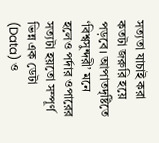সত্যতা যাচাই করা কতটা জরুরি হয়ে পড়বে। আপাতদৃষ্টিতে ‘বিশ্বসুন্দরী’ মনে হলেও পর্দার ওপারের সত্যটা হয়তো সম্পূর্ণ ভিন্ন এক ডেটা (Data) ও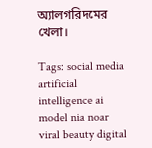অ্যালগরিদমের খেলা।

Tags: social media artificial intelligence ai model nia noar viral beauty digital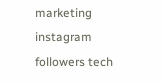marketing instagram followers tech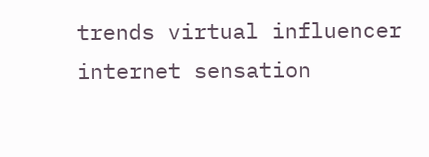trends virtual influencer internet sensation